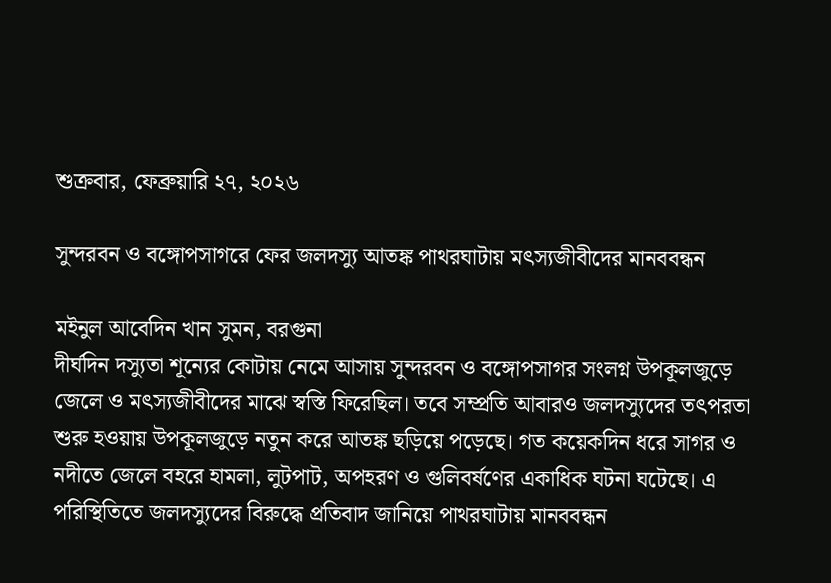শুক্রবার, ফেব্রুয়ারি ২৭, ২০২৬

সুন্দরবন ও বঙ্গোপসাগরে ফের জলদস্যু আতঙ্ক পাথরঘাটায় মৎস্যজীবীদের মানববন্ধন

মইনুল আবেদিন খান সুমন, বরগুনা
দীর্ঘদিন দস্যুতা শূন্যের কোটায় নেমে আসায় সুন্দরবন ও বঙ্গোপসাগর সংলগ্ন উপকূলজুড়ে জেলে ও মৎস্যজীবীদের মাঝে স্বস্তি ফিরেছিল। তবে সম্প্রতি আবারও জলদস্যুদের তৎপরতা শুরু হওয়ায় উপকূলজুড়ে নতুন করে আতঙ্ক ছড়িয়ে পড়েছে। গত কয়েকদিন ধরে সাগর ও নদীতে জেলে বহরে হামলা, লুটপাট, অপহরণ ও গুলিবর্ষণের একাধিক ঘটনা ঘটেছে। এ পরিস্থিতিতে জলদস্যুদের বিরুদ্ধে প্রতিবাদ জানিয়ে পাথরঘাটায় মানববন্ধন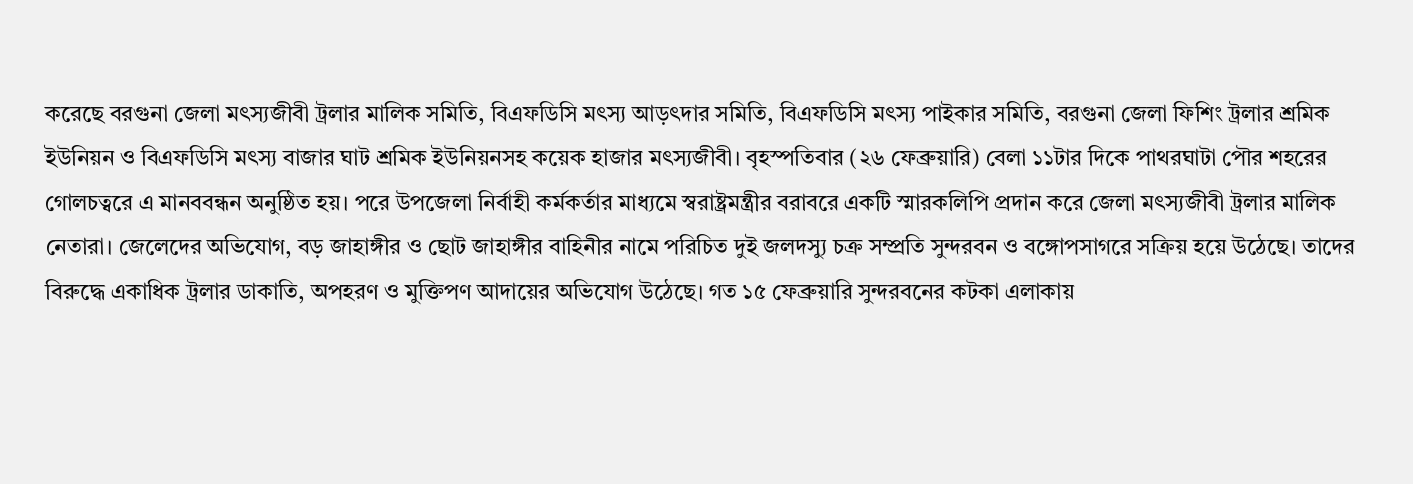করেছে বরগুনা জেলা মৎস্যজীবী ট্রলার মালিক সমিতি, বিএফডিসি মৎস্য আড়ৎদার সমিতি, বিএফডিসি মৎস্য পাইকার সমিতি, বরগুনা জেলা ফিশিং ট্রলার শ্রমিক ইউনিয়ন ও বিএফডিসি মৎস্য বাজার ঘাট শ্রমিক ইউনিয়নসহ কয়েক হাজার মৎস্যজীবী। বৃহস্পতিবার (২৬ ফেব্রুয়ারি) বেলা ১১টার দিকে পাথরঘাটা পৌর শহরের গোলচত্বরে এ মানববন্ধন অনুষ্ঠিত হয়। পরে উপজেলা নির্বাহী কর্মকর্তার মাধ্যমে স্বরাষ্ট্রমন্ত্রীর বরাবরে একটি স্মারকলিপি প্রদান করে জেলা মৎস্যজীবী ট্রলার মালিক নেতারা। জেলেদের অভিযোগ, বড় জাহাঙ্গীর ও ছোট জাহাঙ্গীর বাহিনীর নামে পরিচিত দুই জলদস্যু চক্র সম্প্রতি সুন্দরবন ও বঙ্গোপসাগরে সক্রিয় হয়ে উঠেছে। তাদের বিরুদ্ধে একাধিক ট্রলার ডাকাতি, অপহরণ ও মুক্তিপণ আদায়ের অভিযোগ উঠেছে। গত ১৫ ফেব্রুয়ারি সুন্দরবনের কটকা এলাকায়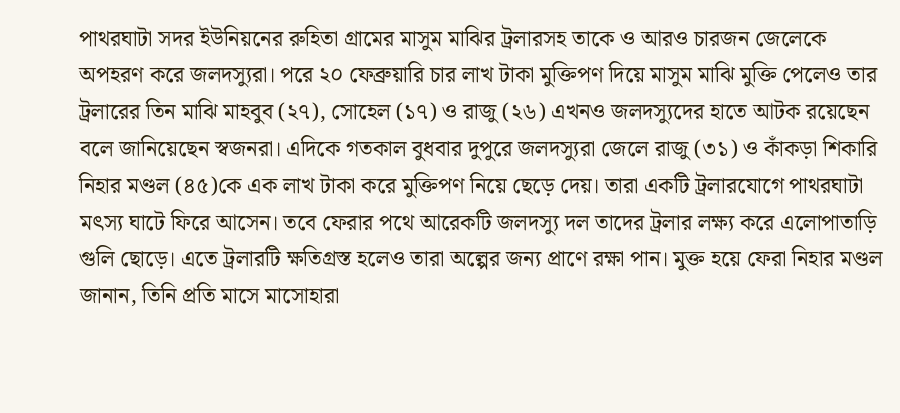পাথরঘাটা সদর ইউনিয়নের রুহিতা গ্রামের মাসুম মাঝির ট্রলারসহ তাকে ও আরও চারজন জেলেকে অপহরণ করে জলদস্যুরা। পরে ২০ ফেব্রুয়ারি চার লাখ টাকা মুক্তিপণ দিয়ে মাসুম মাঝি মুক্তি পেলেও তার ট্রলারের তিন মাঝি মাহবুব (২৭), সোহেল (১৭) ও রাজু (২৬) এখনও জলদস্যুদের হাতে আটক রয়েছেন বলে জানিয়েছেন স্বজনরা। এদিকে গতকাল বুধবার দুপুরে জলদস্যুরা জেলে রাজু (৩১) ও কাঁকড়া শিকারি নিহার মণ্ডল (৪৫)কে এক লাখ টাকা করে মুক্তিপণ নিয়ে ছেড়ে দেয়। তারা একটি ট্রলারযোগে পাথরঘাটা মৎস্য ঘাটে ফিরে আসেন। তবে ফেরার পথে আরেকটি জলদস্যু দল তাদের ট্রলার লক্ষ্য করে এলোপাতাড়ি গুলি ছোড়ে। এতে ট্রলারটি ক্ষতিগ্রস্ত হলেও তারা অল্পের জন্য প্রাণে রক্ষা পান। মুক্ত হয়ে ফেরা নিহার মণ্ডল জানান, তিনি প্রতি মাসে মাসোহারা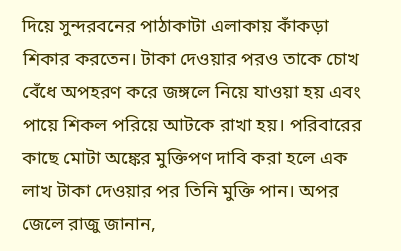দিয়ে সুন্দরবনের পাঠাকাটা এলাকায় কাঁকড়া শিকার করতেন। টাকা দেওয়ার পরও তাকে চোখ বেঁধে অপহরণ করে জঙ্গলে নিয়ে যাওয়া হয় এবং পায়ে শিকল পরিয়ে আটকে রাখা হয়। পরিবারের কাছে মোটা অঙ্কের মুক্তিপণ দাবি করা হলে এক লাখ টাকা দেওয়ার পর তিনি মুক্তি পান। অপর জেলে রাজু জানান,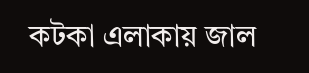কটকা এলাকায় জাল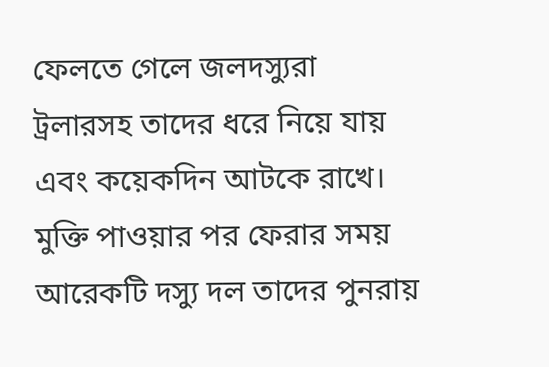ফেলতে গেলে জলদস্যুরা ট্রলারসহ তাদের ধরে নিয়ে যায় এবং কয়েকদিন আটকে রাখে। মুক্তি পাওয়ার পর ফেরার সময় আরেকটি দস্যু দল তাদের পুনরায়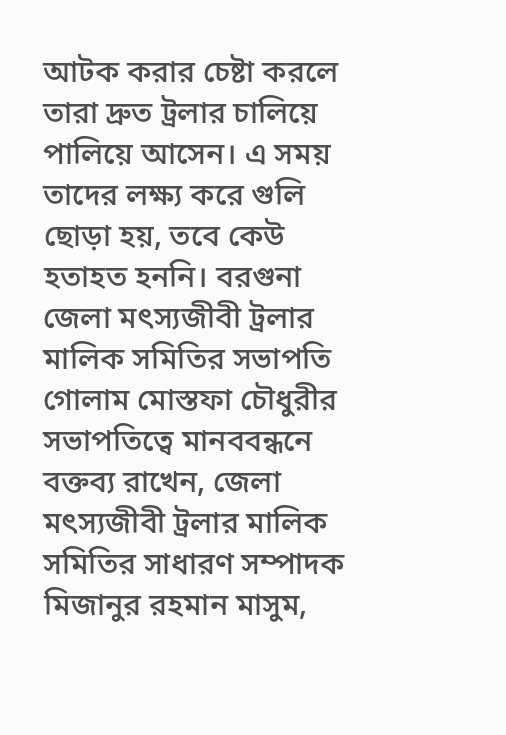আটক করার চেষ্টা করলে তারা দ্রুত ট্রলার চালিয়ে পালিয়ে আসেন। এ সময় তাদের লক্ষ্য করে গুলি ছোড়া হয়, তবে কেউ হতাহত হননি। বরগুনা জেলা মৎস্যজীবী ট্রলার মালিক সমিতির সভাপতি গোলাম মোস্তফা চৌধুরীর সভাপতিত্বে মানববন্ধনে বক্তব্য রাখেন, জেলা মৎস্যজীবী ট্রলার মালিক সমিতির সাধারণ সম্পাদক মিজানুর রহমান মাসুম,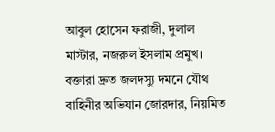আবুল হোসেন ফরাজী, দুলাল মাস্টার, নজরুল ইসলাম প্রমুখ। বক্তারা দ্রুত জলদস্যু দমনে যৌথ বাহিনীর অভিযান জোরদার, নিয়মিত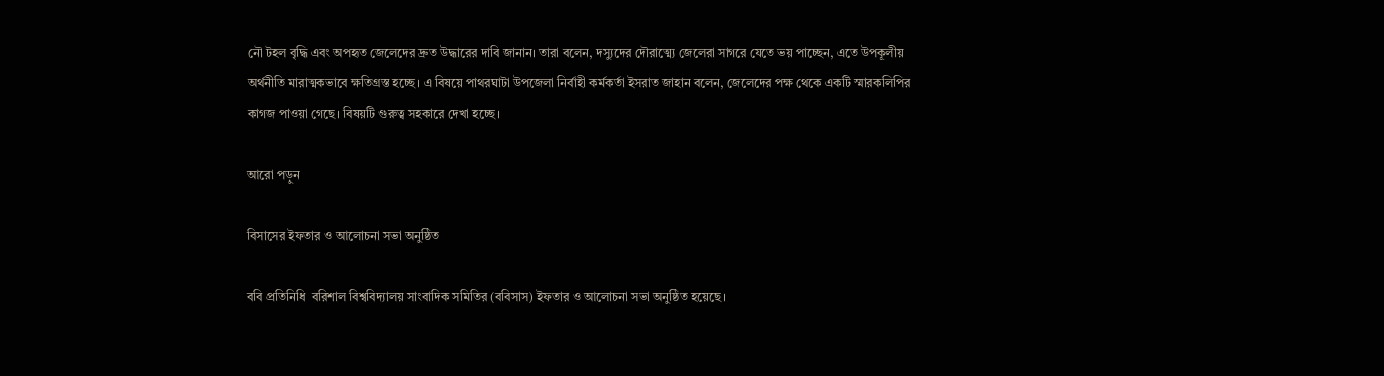নৌ টহল বৃদ্ধি এবং অপহৃত জেলেদের দ্রুত উদ্ধারের দাবি জানান। তারা বলেন, দস্যুদের দৌরাত্ম্যে জেলেরা সাগরে যেতে ভয় পাচ্ছেন, এতে উপকূলীয় অর্থনীতি মারাত্মকভাবে ক্ষতিগ্রস্ত হচ্ছে। এ বিষয়ে পাথরঘাটা উপজেলা নির্বাহী কর্মকর্তা ইসরাত জাহান বলেন, জেলেদের পক্ষ থেকে একটি স্মারকলিপির কাগজ পাওয়া গেছে। বিষয়টি গুরুত্ব সহকারে দেখা হচ্ছে।

আরো পড়ুন

বিসাসের ইফতার ও আলোচনা সভা অনুষ্ঠিত

ববি প্রতিনিধি  বরিশাল বিশ্ববিদ্যালয় সাংবাদিক সমিতির (ববিসাস) ইফতার ও আলোচনা সভা অনুষ্ঠিত হয়েছে।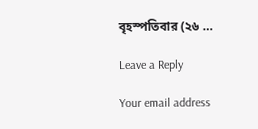বৃহস্পতিবার (২৬ …

Leave a Reply

Your email address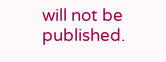will not be published.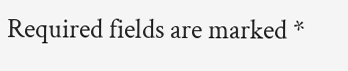Required fields are marked *